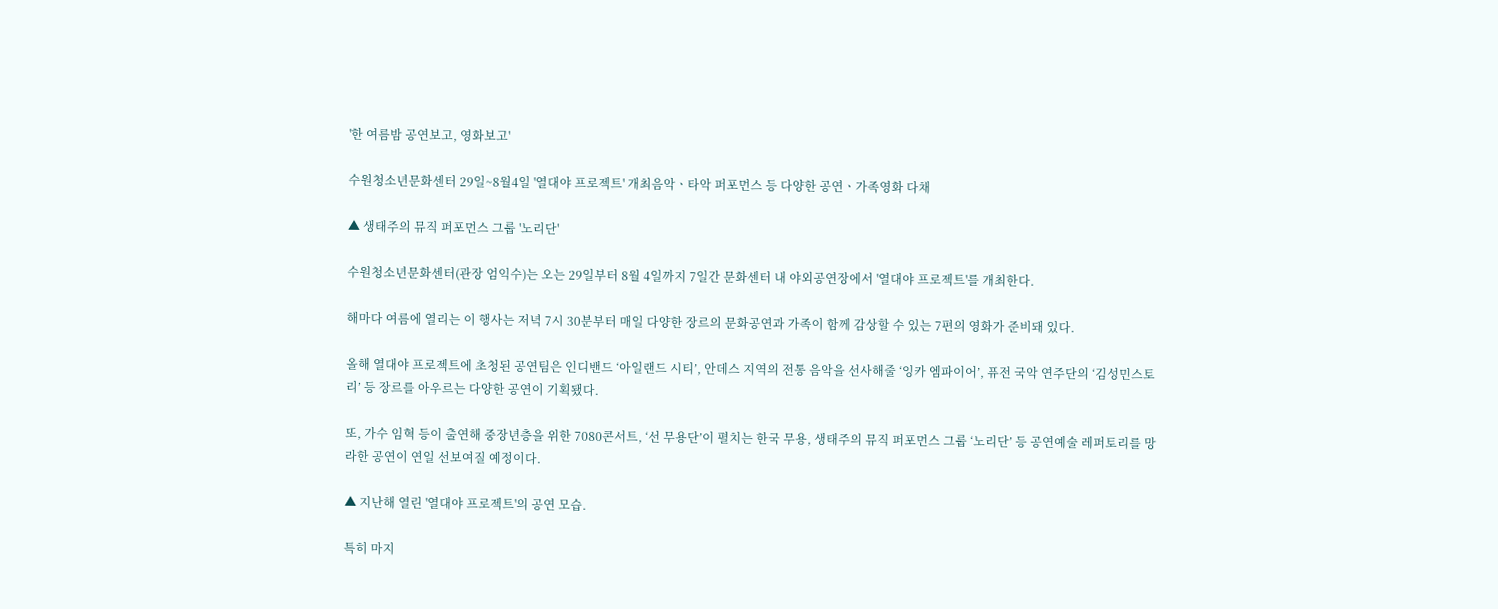'한 여름밤 공연보고, 영화보고'

수원청소년문화센터 29일~8월4일 '열대야 프로젝트' 개최음악ㆍ타악 퍼포먼스 등 다양한 공연ㆍ가족영화 다채

▲ 생태주의 뮤직 퍼포먼스 그룹 '노리단'

수원청소년문화센터(관장 엄익수)는 오는 29일부터 8월 4일까지 7일간 문화센터 내 야외공연장에서 '열대야 프로젝트'를 개최한다.

해마다 여름에 열리는 이 행사는 저녁 7시 30분부터 매일 다양한 장르의 문화공연과 가족이 함께 감상할 수 있는 7편의 영화가 준비돼 있다.

올해 열대야 프로젝트에 초청된 공연팀은 인디밴드 ‘아일랜드 시티’, 안데스 지역의 전통 음악을 선사해줄 ‘잉카 엠파이어’, 퓨전 국악 연주단의 ‘김성민스토리’ 등 장르를 아우르는 다양한 공연이 기획됐다.

또, 가수 임혁 등이 출연해 중장년층을 위한 7080콘서트, ‘선 무용단’이 펼치는 한국 무용, 생태주의 뮤직 퍼포먼스 그룹 ‘노리단’ 등 공연예술 레퍼토리를 망라한 공연이 연일 선보여질 예정이다.

▲ 지난해 열린 '열대야 프로젝트'의 공연 모습.

특히 마지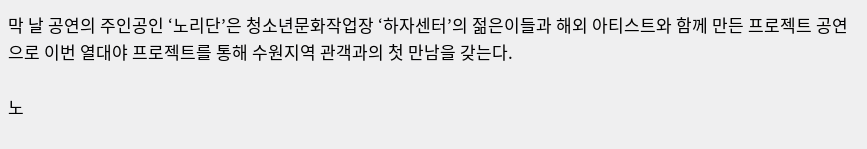막 날 공연의 주인공인 ‘노리단’은 청소년문화작업장 ‘하자센터’의 젊은이들과 해외 아티스트와 함께 만든 프로젝트 공연으로 이번 열대야 프로젝트를 통해 수원지역 관객과의 첫 만남을 갖는다.

노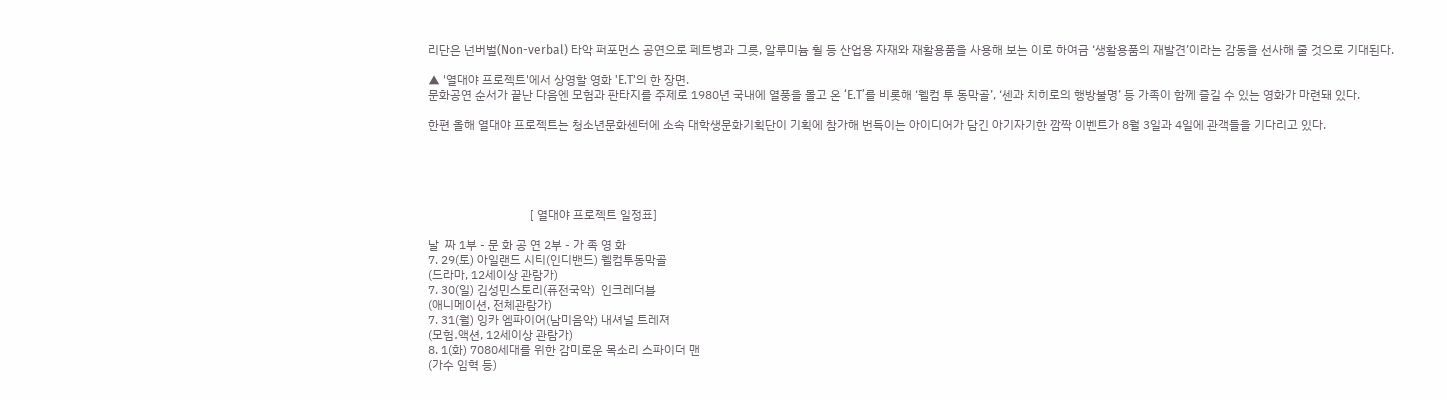리단은 넌버벌(Non-verbal) 타악 퍼포먼스 공연으로 페트병과 그릇, 알루미늄 휠 등 산업용 자재와 재활용품을 사용해 보는 이로 하여금 ‘생활용품의 재발견’이라는 감동을 선사해 줄 것으로 기대된다.

▲ '열대야 프로젝트'에서 상영할 영화 'E.T'의 한 장면.
문화공연 순서가 끝난 다음엔 모험과 판타지를 주제로 1980년 국내에 열풍을 몰고 온 ‘E.T’를 비롯해 ‘웰컴 투 동막골’, ‘센과 치히로의 행방불명’ 등 가족이 함께 즐길 수 있는 영화가 마련돼 있다.

한편 올해 열대야 프로젝트는 청소년문화센터에 소속 대학생문화기획단이 기획에 참가해 번득이는 아이디어가 담긴 아기자기한 깜짝 이벤트가 8월 3일과 4일에 관객들을 기다리고 있다.





                                  [ 열대야 프로젝트 일정표]

날  짜 1부 - 문 화 공 연 2부 - 가 족 영 화
7. 29(토) 아일랜드 시티(인디밴드) 웰컴투동막골
(드라마, 12세이상 관람가)
7. 30(일) 김성민스토리(퓨전국악)  인크레더블
(애니메이션, 전체관람가)
7. 31(월) 잉카 엠파이어(남미음악) 내셔널 트레져
(모험․액션, 12세이상 관람가)
8. 1(화) 7080세대를 위한 감미로운 목소리 스파이더 맨
(가수 임혁 등)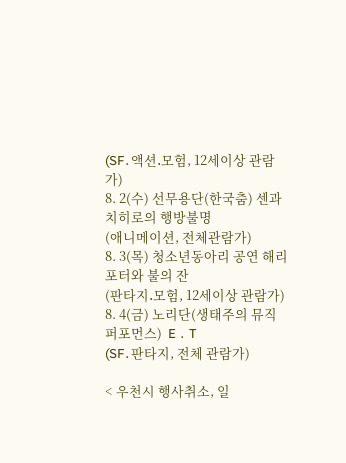(SF․액션․모험, 12세이상 관람가)
8. 2(수) 선무용단(한국춤) 센과 치히로의 행방불명
(애니메이션, 전체관람가)
8. 3(목) 청소년동아리 공연 해리 포터와 불의 잔
(판타지․모험, 12세이상 관람가)
8. 4(금) 노리단(생태주의 뮤직 퍼포먼스)  E ․ T
(SF․판타지, 전체 관람가)

< 우천시 행사취소, 일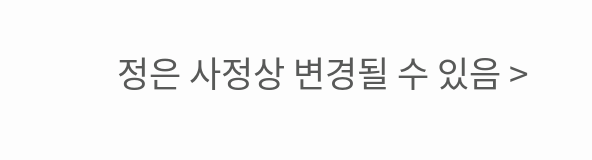정은 사정상 변경될 수 있음 >